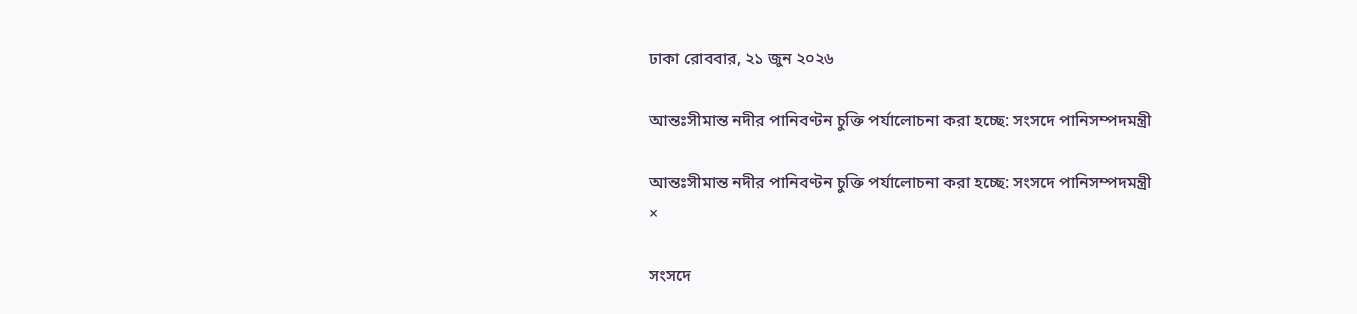ঢাকা রোববার, ২১ জুন ২০২৬

আন্তঃসীমান্ত নদীর পানিবণ্টন চুক্তি পর্যালোচনা করা হচ্ছে: সংসদে পানিসম্পদমন্ত্রী

আন্তঃসীমান্ত নদীর পানিবণ্টন চুক্তি পর্যালোচনা করা হচ্ছে: সংসদে পানিসম্পদমন্ত্রী
×

সংসদে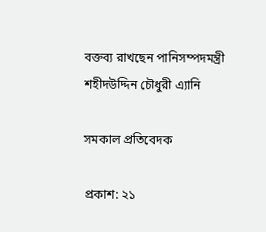বক্তব্য রাখছেন পানিসম্পদমন্ত্রী শহীদউদ্দিন চৌধুরী এ্যানি

সমকাল প্রতিবেদক

প্রকাশ: ২১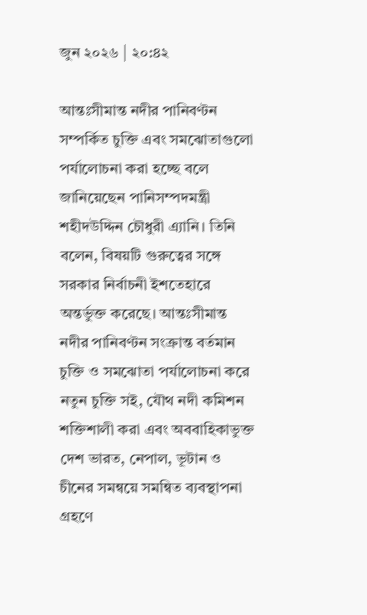জুন ২০২৬ | ২০:৪২

আন্তঃসীমান্ত নদীর পানিবণ্টন সম্পর্কিত চুক্তি এবং সমঝোতাগুলো পর্যালোচনা করা হচ্ছে বলে জানিয়েছেন পানিসম্পদমন্ত্রী শহীদউদ্দিন চৌধুরী এ্যানি। তিনি বলেন, বিষয়টি গুরুত্বের সঙ্গে সরকার নির্বাচনী ইশতেহারে অন্তর্ভুক্ত করেছে। আন্তঃসীমান্ত নদীর পানিবণ্টন সংক্রান্ত বর্তমান চুক্তি ও সমঝোতা পর্যালোচনা করে নতুন চুক্তি সই, যৌথ নদী কমিশন শক্তিশালী করা এবং অববাহিকাভুক্ত দেশ ভারত, নেপাল, ভূটান ও চীনের সমন্বয়ে সমন্বিত ব্যবস্থাপনা গ্রহণে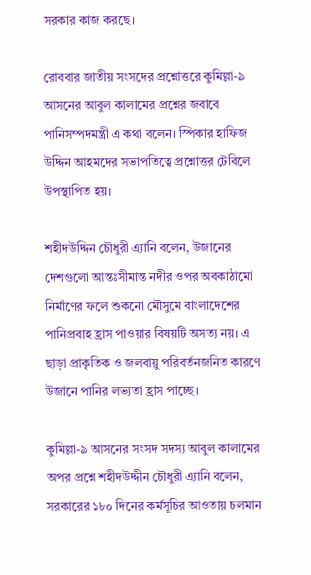সরকার কাজ করছে।

রোববার জাতীয় সংসদের প্রশ্নোত্তরে কুমিল্লা-৯ আসনের আবুল কালামের প্রশ্নের জবাবে পানিসম্পদমন্ত্রী এ কথা বলেন। স্পিকার হাফিজ উদ্দিন আহমদের সভাপতিত্বে প্রশ্নোত্তর টেবিলে উপস্থাপিত হয়।

শহীদউদ্দিন চৌধুরী এ্যানি বলেন, উজানের দেশগুলো আন্তঃসীমান্ত নদীর ওপর অবকাঠামো নির্মাণের ফলে শুকনো মৌসুমে বাংলাদেশের পানিপ্রবাহ হ্রাস পাওয়ার বিষয়টি অসত্য নয়। এ ছাড়া প্রাকৃতিক ও জলবায়ু পরিবর্তনজনিত কারণে উজানে পানির লভ্যতা হ্রাস পাচ্ছে।

কুমিল্লা-৯ আসনের সংসদ সদস্য আবুল কালামের অপর প্রশ্নে শহীদউদ্দীন চৌধুরী এ্যানি বলেন, সরকারের ১৮০ দিনের কর্মসূচির আওতায় চলমান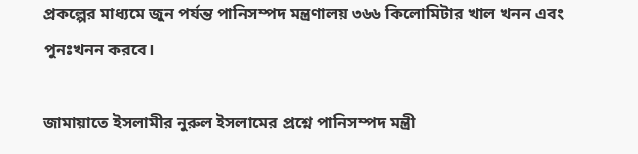প্রকল্পের মাধ্যমে জুন পর্যন্ত পানিসম্পদ মন্ত্রণালয় ৩৬৬ কিলোমিটার খাল খনন এবং পুনঃখনন করবে।

জামায়াতে ইসলামীর নুরুল ইসলামের প্রশ্নে পানিসম্পদ মন্ত্রী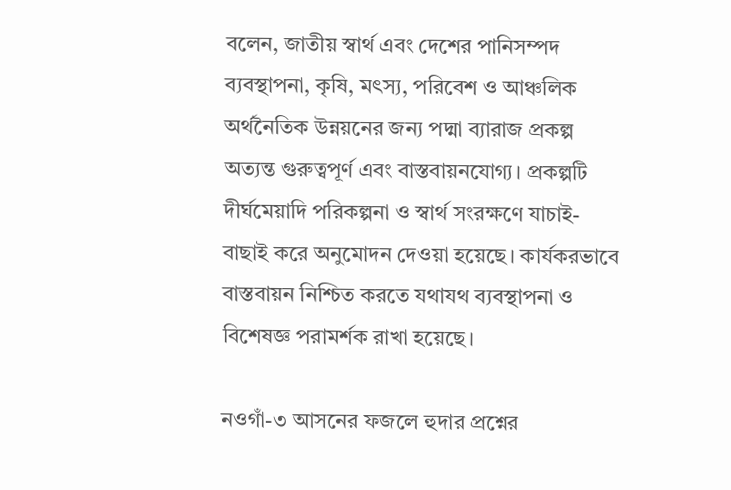বলেন, জাতীয় স্বার্থ এবং দেশের পানিসম্পদ ব্যবস্থাপনা, কৃষি, মৎস্য, পরিবেশ ও আঞ্চলিক অর্থনৈতিক উন্নয়নের জন্য পদ্মা ব্যারাজ প্রকল্প অত্যন্ত গুরুত্বপূর্ণ এবং বাস্তবায়নযোগ্য। প্রকল্পটি দীর্ঘমেয়াদি পরিকল্পনা ও স্বার্থ সংরক্ষণে যাচাই-বাছাই করে অনুমোদন দেওয়া হয়েছে। কার্যকরভাবে বাস্তবায়ন নিশ্চিত করতে যথাযথ ব্যবস্থাপনা ও বিশেষজ্ঞ পরামর্শক রাখা হয়েছে।

নওগাঁ-৩ আসনের ফজলে হুদার প্রশ্নের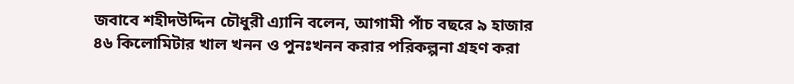জবাবে শহীদউদ্দিন চৌধুরী এ্যানি বলেন, আগামী পাঁচ বছরে ৯ হাজার ৪৬ কিলোমিটার খাল খনন ও পুনঃখনন করার পরিকল্পনা গ্রহণ করা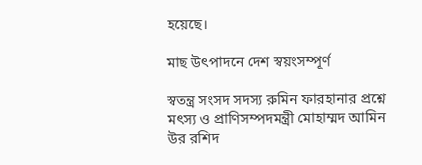হয়েছে।

মাছ উৎপাদনে দেশ স্বয়ংসম্পূর্ণ

স্বতন্ত্র সংসদ সদস্য রুমিন ফারহানার প্রশ্নে মৎস্য ও প্রাণিসম্পদমন্ত্রী মোহাম্মদ আমিন উর রশিদ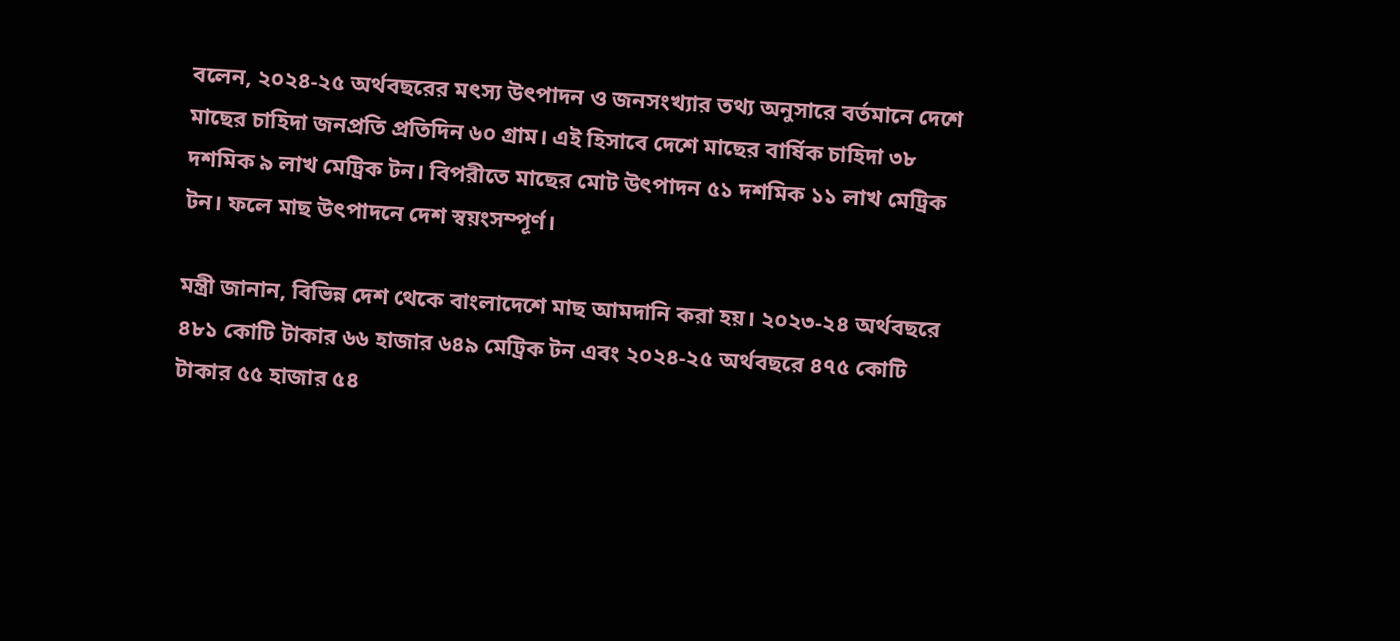বলেন, ২০২৪-২৫ অর্থবছরের মৎস্য উৎপাদন ও জনসংখ্যার তথ্য অনুসারে বর্তমানে দেশে মাছের চাহিদা জনপ্রতি প্রতিদিন ৬০ গ্রাম। এই হিসাবে দেশে মাছের বার্ষিক চাহিদা ৩৮ দশমিক ৯ লাখ মেট্রিক টন। বিপরীতে মাছের মোট উৎপাদন ৫১ দশমিক ১১ লাখ মেট্রিক টন। ফলে মাছ উৎপাদনে দেশ স্বয়ংসম্পূর্ণ।

মন্ত্রী জানান, বিভিন্ন দেশ থেকে বাংলাদেশে মাছ আমদানি করা হয়। ২০২৩-২৪ অর্থবছরে ৪৮১ কোটি টাকার ৬৬ হাজার ৬৪৯ মেট্রিক টন এবং ২০২৪-২৫ অর্থবছরে ৪৭৫ কোটি টাকার ৫৫ হাজার ৫৪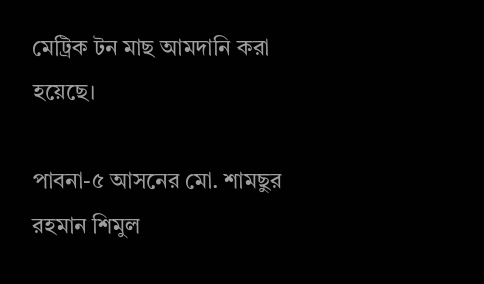মেট্রিক টন মাছ আমদানি করা হয়েছে।

পাবনা-৫ আসনের মো. শামছুর রহমান শিমুল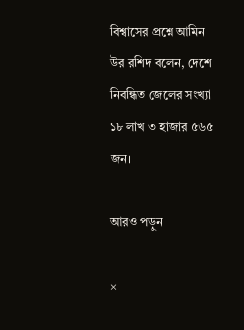বিশ্বাসের প্রশ্নে আমিন উর রশিদ বলেন, দেশে নিবন্ধিত জেলের সংখ্যা ১৮ লাখ ৩ হাজার ৫৬৫ জন।

আরও পড়ুন

×